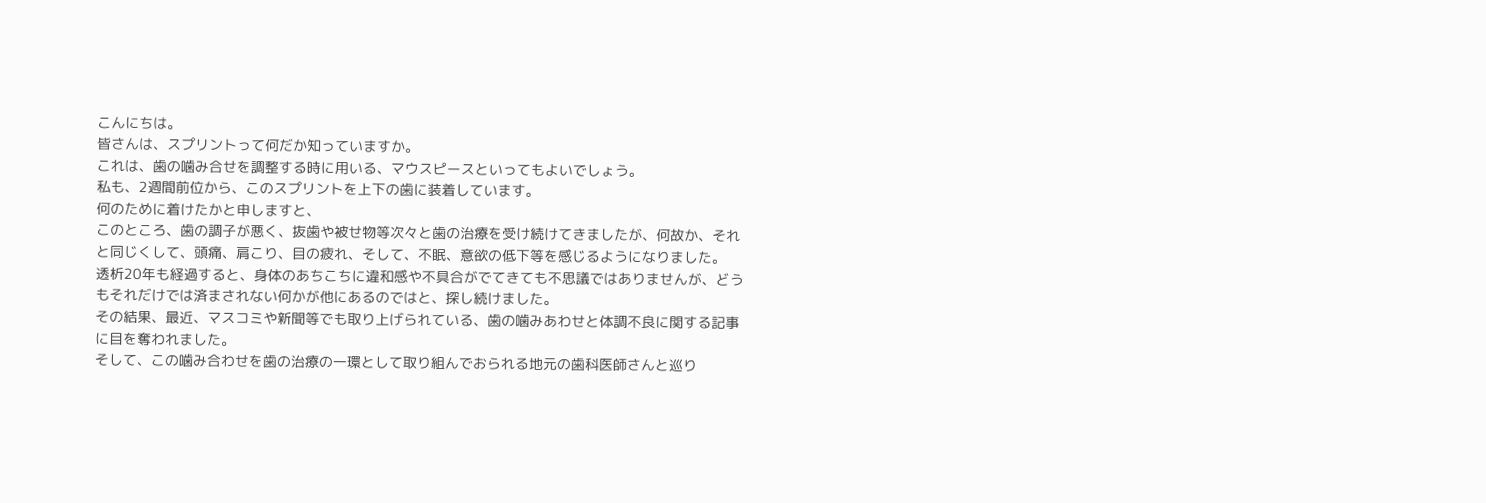こんにちは。
皆さんは、スプリントって何だか知っていますか。
これは、歯の噛み合せを調整する時に用いる、マウスピースといってもよいでしょう。
私も、2週間前位から、このスプリントを上下の歯に装着しています。
何のために着けたかと申しますと、
このところ、歯の調子が悪く、抜歯や被せ物等次々と歯の治療を受け続けてきましたが、何故か、それと同じくして、頭痛、肩こり、目の疲れ、そして、不眠、意欲の低下等を感じるようになりました。
透析20年も経過すると、身体のあちこちに違和感や不具合がでてきても不思議ではありませんが、どうもそれだけでは済まされない何かが他にあるのではと、探し続けました。
その結果、最近、マスコミや新聞等でも取り上げられている、歯の噛みあわせと体調不良に関する記事
に目を奪われました。
そして、この噛み合わせを歯の治療の一環として取り組んでおられる地元の歯科医師さんと巡り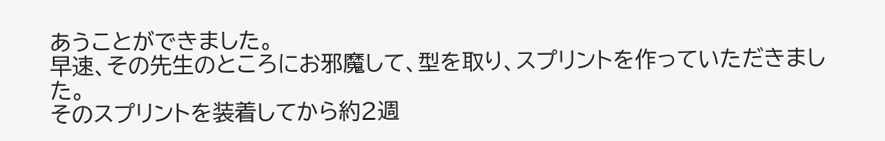あうことができました。
早速、その先生のところにお邪魔して、型を取り、スプリントを作っていただきました。
そのスプリントを装着してから約2週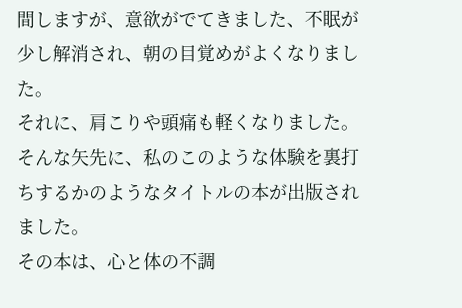間しますが、意欲がでてきました、不眠が少し解消され、朝の目覚めがよくなりました。
それに、肩こりや頭痛も軽くなりました。
そんな矢先に、私のこのような体験を裏打ちするかのようなタイトルの本が出版されました。
その本は、心と体の不調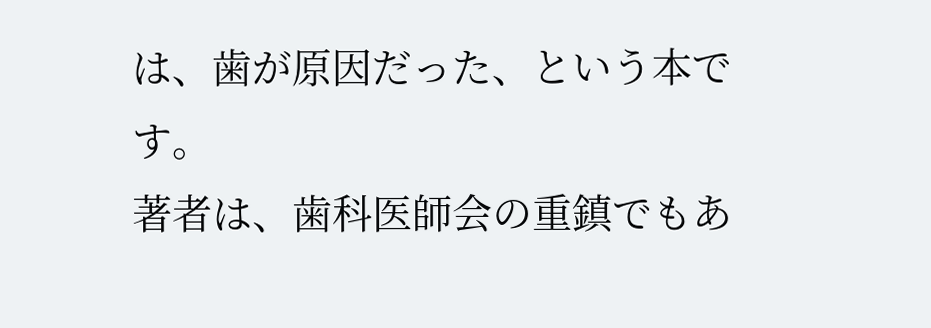は、歯が原因だった、という本です。
著者は、歯科医師会の重鎮でもあ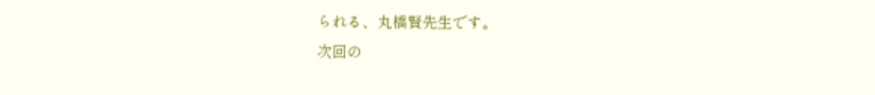られる、丸橋賢先生です。
次回の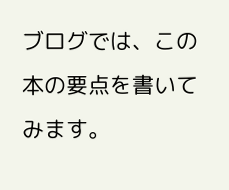ブログでは、この本の要点を書いてみます。